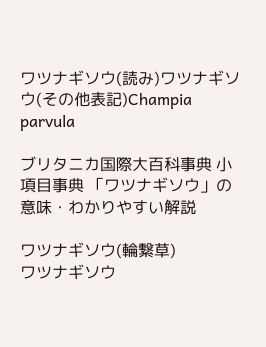ワツナギソウ(読み)ワツナギソウ(その他表記)Champia parvula

ブリタニカ国際大百科事典 小項目事典 「ワツナギソウ」の意味・わかりやすい解説

ワツナギソウ(輪繋草)
ワツナギソウ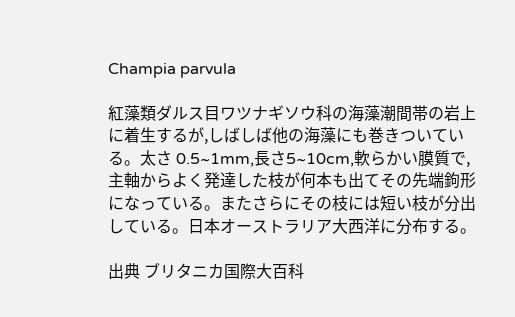Champia parvula

紅藻類ダルス目ワツナギソウ科の海藻潮間帯の岩上に着生するが,しばしば他の海藻にも巻きついている。太さ 0.5~1mm,長さ5~10cm,軟らかい膜質で,主軸からよく発達した枝が何本も出てその先端鉤形になっている。またさらにその枝には短い枝が分出している。日本オーストラリア大西洋に分布する。

出典 ブリタニカ国際大百科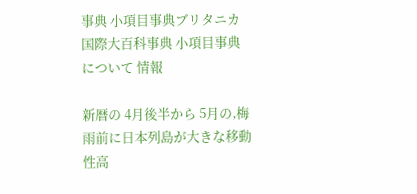事典 小項目事典ブリタニカ国際大百科事典 小項目事典について 情報

新暦の 4月後半から 5月の,梅雨前に日本列島が大きな移動性高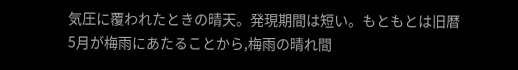気圧に覆われたときの晴天。発現期間は短い。もともとは旧暦 5月が梅雨にあたることから,梅雨の晴れ間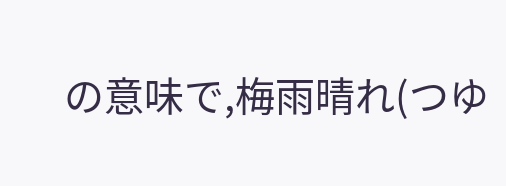の意味で,梅雨晴れ(つゆ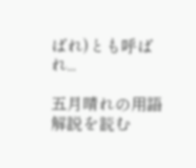ばれ)とも呼ばれ...

五月晴れの用語解説を読む